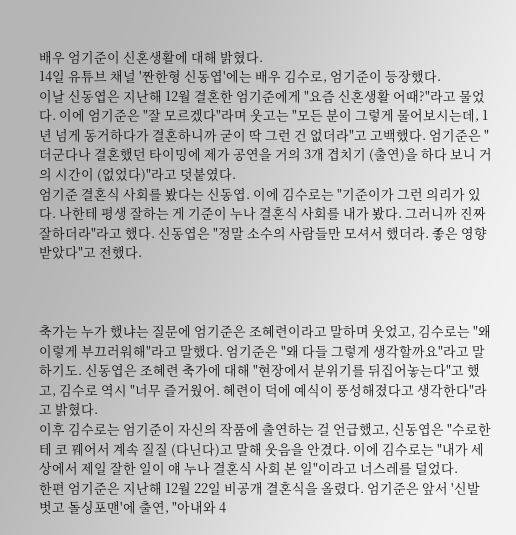배우 엄기준이 신혼생활에 대해 밝혔다.
14일 유튜브 채널 '짠한형 신동엽'에는 배우 김수로, 엄기준이 등장했다.
이날 신동엽은 지난해 12월 결혼한 엄기준에게 "요즘 신혼생활 어때?"라고 물었다. 이에 엄기준은 "잘 모르겠다"라며 웃고는 "모든 분이 그렇게 물어보시는데, 1년 넘게 동거하다가 결혼하니까 굳이 딱 그런 건 없더라"고 고백했다. 엄기준은 "더군다나 결혼했던 타이밍에 제가 공연을 거의 3개 겹치기 (출연)을 하다 보니 거의 시간이 (없었다)"라고 덧붙였다.
엄기준 결혼식 사회를 봤다는 신동엽. 이에 김수로는 "기준이가 그런 의리가 있다. 나한테 평생 잘하는 게 기준이 누나 결혼식 사회를 내가 봤다. 그러니까 진짜 잘하더라"라고 했다. 신동엽은 "정말 소수의 사람들만 모셔서 했더라. 좋은 영향 받았다"고 전했다.



축가는 누가 했냐는 질문에 엄기준은 조혜련이라고 말하며 웃었고, 김수로는 "왜 이렇게 부끄러워해"라고 말했다. 엄기준은 "왜 다들 그렇게 생각할까요"라고 말하기도. 신동엽은 조혜련 축가에 대해 "현장에서 분위기를 뒤집어놓는다"고 했고, 김수로 역시 "너무 즐거웠어. 혜련이 덕에 예식이 풍성해졌다고 생각한다"라고 밝혔다.
이후 김수로는 엄기준이 자신의 작품에 출연하는 걸 언급했고, 신동엽은 "수로한테 코 꿰어서 계속 질질 (다닌다)고 말해 웃음을 안겼다. 이에 김수로는 "내가 세상에서 제일 잘한 일이 얘 누나 결혼식 사회 본 일"이라고 너스레를 덜었다.
한편 엄기준은 지난해 12월 22일 비공개 결혼식을 올렸다. 엄기준은 앞서 '신발 벗고 돌싱포맨'에 출연, "아내와 4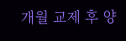개월 교제 후 양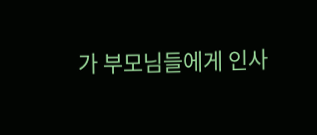가 부모님들에게 인사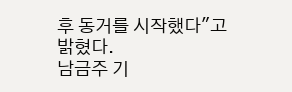후 동거를 시작했다"고 밝혔다.
남금주 기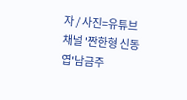자 / 사진=유튜브 채널 '짠한형 신동엽'남금주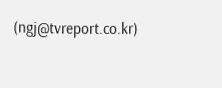(ngj@tvreport.co.kr)